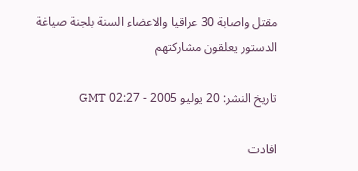مقتل واصابة 30 عراقيا والاعضاء السنة بلجنة صياغة الدستور يعلقون مشاركتهم

تاريخ النشر: 20 يوليو 2005 - 02:27 GMT

افادت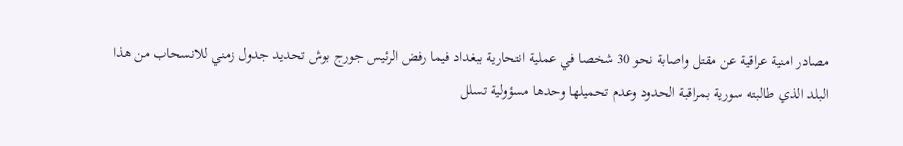مصادر امنية عراقية عن مقتل واصابة نحو 30 شخصا في عملية انتحارية ببغداد فيما رفض الرئيس جورج بوش تحديد جدول زمني للانسحاب من هذا البلد الذي طالبته سورية بمراقبة الحدود وعدم تحميلها وحدها مسؤولية تسلل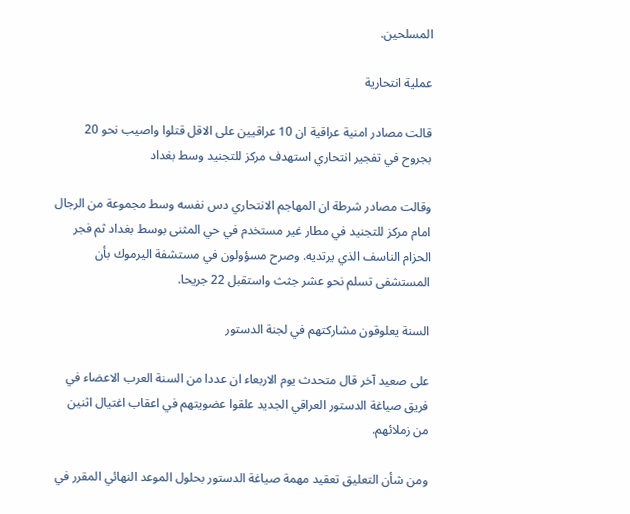المسلحين.

عملية انتحارية

قالت مصادر امنية عراقية ان 10 عراقيين على الاقل قتلوا واصيب نحو 20 بجروح في تفجير انتحاري استهدف مركز للتجنيد وسط بغداد

وقالت مصادر شرطة ان المهاجم الانتحاري دس نفسه وسط مجموعة من الرجال امام مركز للتجنيد في مطار غير مستخدم في حي المثنى بوسط بغداد ثم فجر الحزام الناسف الذي يرتديه. وصرح مسؤولون في مستشفة اليرموك بأن المستشفى تسلم نحو عشر جثث واستقبل 22 جريحا.

السنة يعلوقون مشاركتهم في لجنة الدستور

على صعيد آخر قال متحدث يوم الاربعاء ان عددا من السنة العرب الاعضاء في فريق صياغة الدستور العراقي الجديد علقوا عضويتهم في اعقاب اغتيال اثنين من زملائهم.

ومن شأن التعليق تعقيد مهمة صياغة الدستور بحلول الموعد النهائي المقرر في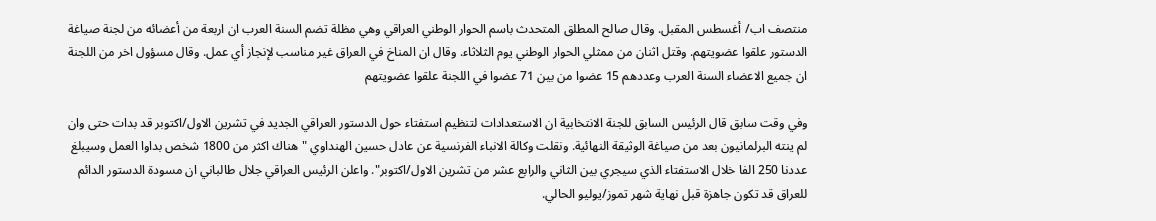منتصف اب/ أغسطس المقبل. وقال صالح المطلق المتحدث باسم الحوار الوطني العراقي وهي مظلة تضم السنة العرب ان اربعة من أعضائه من لجنة صياغة الدستور علقوا عضويتهم. وقتل اثنان من ممثلي الحوار الوطني يوم الثلاثاء. وقال ان المناخ في العراق غير مناسب لإنجاز أي عمل. وقال مسؤول اخر من اللجنة ان جميع الاعضاء السنة العرب وعددهم 15 عضوا من بين 71 عضوا في اللجنة علقوا عضويتهم

وفي وقت سابق قال الرئيس السابق للجنة الانتخابية ان الاستعدادات لتنظيم استفتاء حول الدستور العراقي الجديد في تشرين الاول/اكتوبر قد بدات حتى وان لم ينته البرلمانيون بعد من صياغة الوثيقة النهائية. ونقلت وكالة الانباء الفرنسية عن عادل حسين الهنداوي "هناك اكثر من 1800 شخص بداوا العمل وسيبلغ عددنا 250 الفا خلال الاستفتاء الذي سيجري بين الثاني والرابع عشر من تشرين الاول/اكتوبر". واعلن الرئيس العراقي جلال طالباني ان مسودة الدستور الدائم للعراق قد تكون جاهزة قبل نهاية شهر تموز/يوليو الحالي.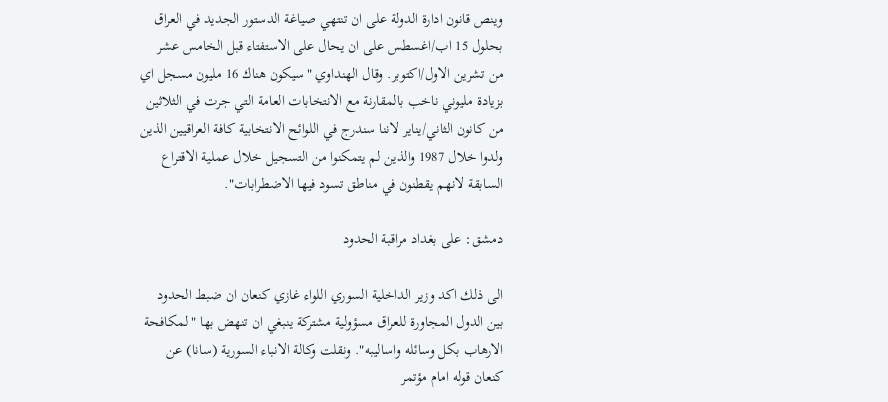وينص قانون ادارة الدولة على ان تنتهي صياغة الدستور الجديد في العراق بحلول 15 اب/اغسطس على ان يحال على الاستفتاء قبل الخامس عشر من تشرين الاول/اكتوبر. وقال الهنداوي "سيكون هناك 16 مليون مسجل اي بزيادة مليوني ناخب بالمقارنة مع الانتخابات العامة التي جرت في الثلاثين من كانون الثاني/يناير لاننا سندرج في اللوائح الانتخابية كافة العراقيين الذين ولدوا خلال 1987 والذين لم يتمكنوا من التسجيل خلال عملية الاقتراع السابقة لانهم يقطنون في مناطق تسود فيها الاضطرابات".

دمشق: على بغداد مراقبة الحدود

الى ذلك اكد وزير الداخلية السوري اللواء غازي كنعان ان ضبط الحدود بين الدول المجاورة للعراق مسؤولية مشتركة ينبغي ان تنهض بها "لمكافحة الارهاب بكل وسائله واساليبه". ونقلت وكالة الانباء السورية (سانا) عن كنعان قوله امام مؤتمر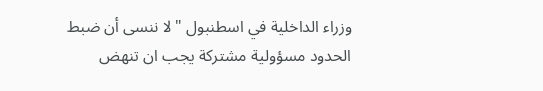وزراء الداخلية في اسطنبول "لا ننسى أن ضبط الحدود مسؤولية مشتركة يجب ان تنهض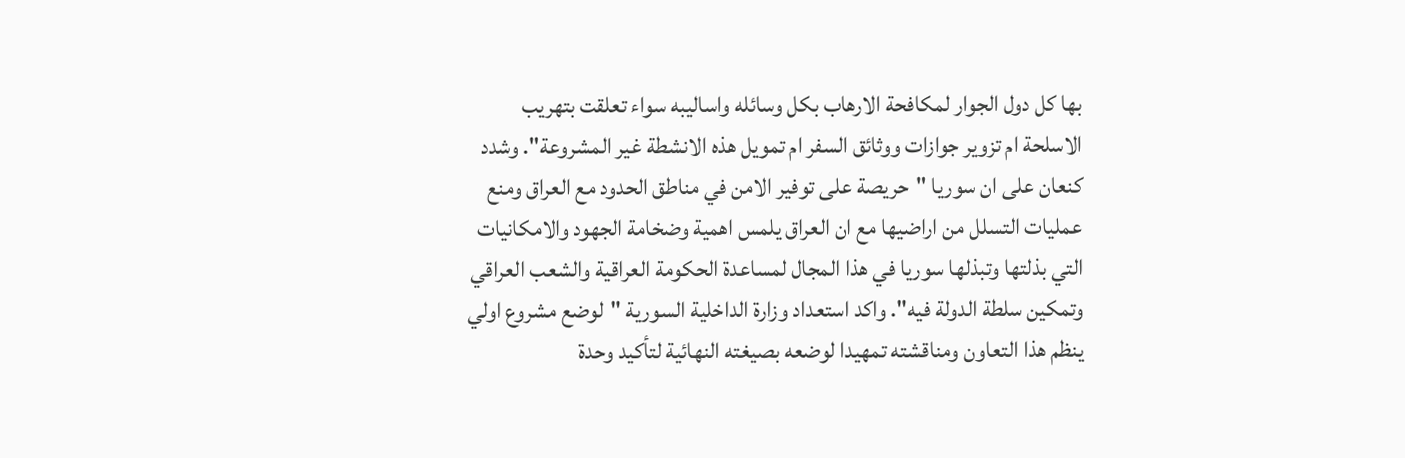بها كل دول الجوار لمكافحة الارهاب بكل وسائله واساليبه سواء تعلقت بتهريب الاسلحة ام تزوير جوازات ووثائق السفر ام تمويل هذه الانشطة غير المشروعة". وشدد كنعان على ان سوريا "حريصة على توفير الامن في مناطق الحدود مع العراق ومنع عمليات التسلل من اراضيها مع ان العراق يلمس اهمية وضخامة الجهود والامكانيات التي بذلتها وتبذلها سوريا في هذا المجال لمساعدة الحكومة العراقية والشعب العراقي وتمكين سلطة الدولة فيه". واكد استعداد وزارة الداخلية السورية "لوضع مشروع اولي ينظم هذا التعاون ومناقشته تمهيدا لوضعه بصيغته النهائية لتأكيد وحدة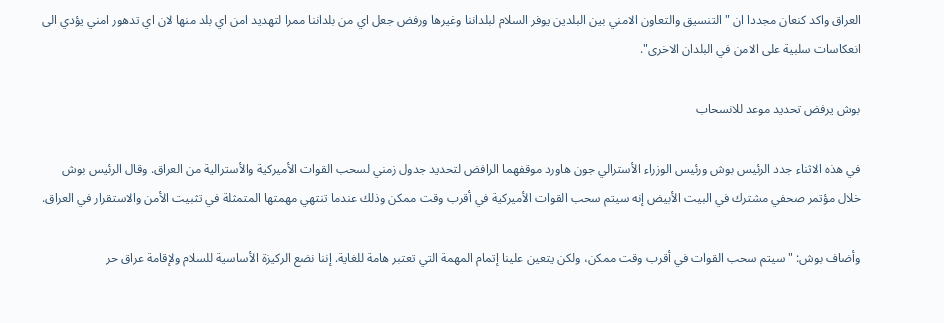العراق واكد كنعان مجددا ان "التنسيق والتعاون الامني بين البلدين يوفر السلام لبلداننا وغيرها ورفض جعل اي من بلداننا ممرا لتهديد امن اي بلد منها لان اي تدهور امني يؤدي الى انعكاسات سلبية على الامن في البلدان الاخرى".

بوش يرفض تحديد موعد للانسحاب

في هذه الاثناء جدد الرئيس بوش ورئيس الوزراء الأسترالي جون هاورد موقفهما الرافض لتحديد جدول زمني لسحب القوات الأميركية والأسترالية من العراق. وقال الرئيس بوش خلال مؤتمر صحفي مشترك في البيت الأبيض إنه سيتم سحب القوات الأميركية في أقرب وقت ممكن وذلك عندما تنتهي مهمتها المتمثلة في تثبيت الأمن والاستقرار في العراق.

وأضاف بوش: "سيتم سحب القوات في أقرب وقت ممكن، ولكن يتعين علينا إتمام المهمة التي تعتبر هامة للغاية. إننا نضع الركيزة الأساسية للسلام ولإقامة عراق حر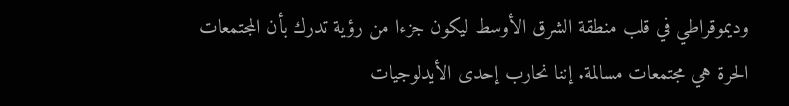وديموقراطي في قلب منطقة الشرق الأوسط ليكون جزءا من رؤية تدرك بأن المجتمعات الحرة هي مجتمعات مسالمة. إننا نحارب إحدى الأيدلوجيات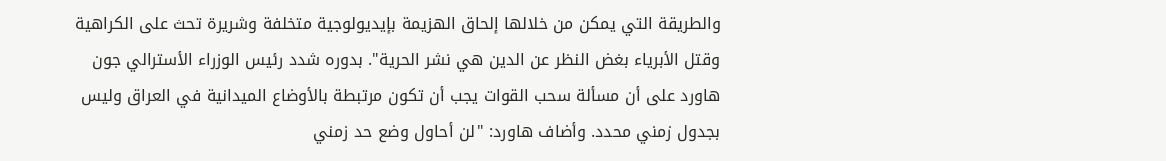والطريقة التي يمكن من خلالها إلحاق الهزيمة بإيديولوجية متخلفة وشريرة تحث على الكراهية وقتل الأبرياء بغض النظر عن الدين هي نشر الحرية". بدوره شدد رئيس الوزراء الأسترالي جون هاورد على أن مسألة سحب القوات يجب أن تكون مرتبطة بالأوضاع الميدانية في العراق وليس بجدول زمني محدد. وأضاف هاورد: "لن أحاول وضع حد زمني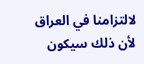لالتزامنا في العراق لأن ذلك سيكون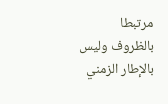مرتبطا بالظروف وليس بالإطار الزمني